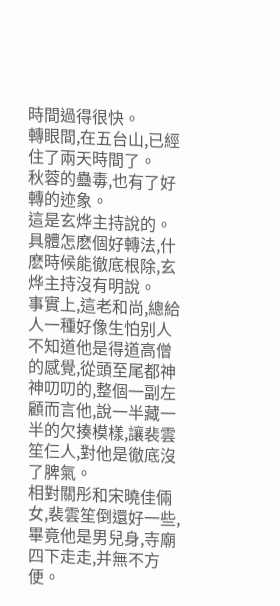時間過得很快。
轉眼間,在五台山,已經住了兩天時間了。
秋蓉的蠱毒,也有了好轉的迹象。
這是玄烨主持說的。
具體怎麽個好轉法,什麽時候能徹底根除,玄烨主持沒有明說。
事實上,這老和尚,總給人一種好像生怕别人不知道他是得道高僧的感覺,從頭至尾都神神叨叨的,整個一副左顧而言他,說一半藏一半的欠揍模樣,讓裴雲笙仨人,對他是徹底沒了脾氣。
相對關彤和宋曉佳倆女,裴雲笙倒還好一些,畢竟他是男兒身,寺廟四下走走,并無不方便。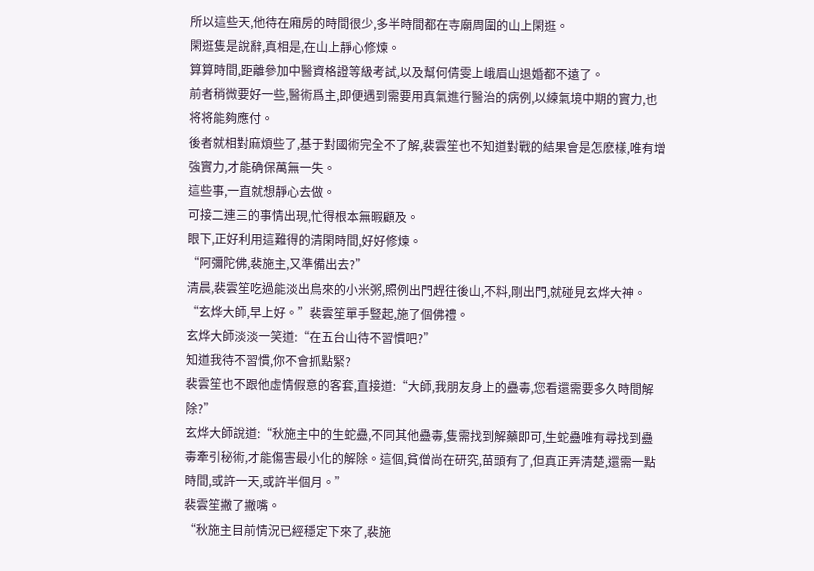所以這些天,他待在廂房的時間很少,多半時間都在寺廟周圍的山上閑逛。
閑逛隻是說辭,真相是,在山上靜心修煉。
算算時間,距離參加中醫資格證等級考試,以及幫何倩雯上峨眉山退婚都不遠了。
前者稍微要好一些,醫術爲主,即便遇到需要用真氣進行醫治的病例,以練氣境中期的實力,也将将能夠應付。
後者就相對麻煩些了,基于對國術完全不了解,裴雲笙也不知道對戰的結果會是怎麽樣,唯有增強實力,才能确保萬無一失。
這些事,一直就想靜心去做。
可接二連三的事情出現,忙得根本無暇顧及。
眼下,正好利用這難得的清閑時間,好好修煉。
“阿彌陀佛,裴施主,又準備出去?”
清晨,裴雲笙吃過能淡出鳥來的小米粥,照例出門趕往後山,不料,剛出門,就碰見玄烨大神。
“玄烨大師,早上好。”裴雲笙單手豎起,施了個佛禮。
玄烨大師淡淡一笑道:“在五台山待不習慣吧?”
知道我待不習慣,你不會抓點緊?
裴雲笙也不跟他虛情假意的客套,直接道:“大師,我朋友身上的蠱毒,您看還需要多久時間解除?”
玄烨大師說道:“秋施主中的生蛇蠱,不同其他蠱毒,隻需找到解藥即可,生蛇蠱唯有尋找到蠱毒牽引秘術,才能傷害最小化的解除。這個,貧僧尚在研究,苗頭有了,但真正弄清楚,還需一點時間,或許一天,或許半個月。”
裴雲笙撇了撇嘴。
“秋施主目前情況已經穩定下來了,裴施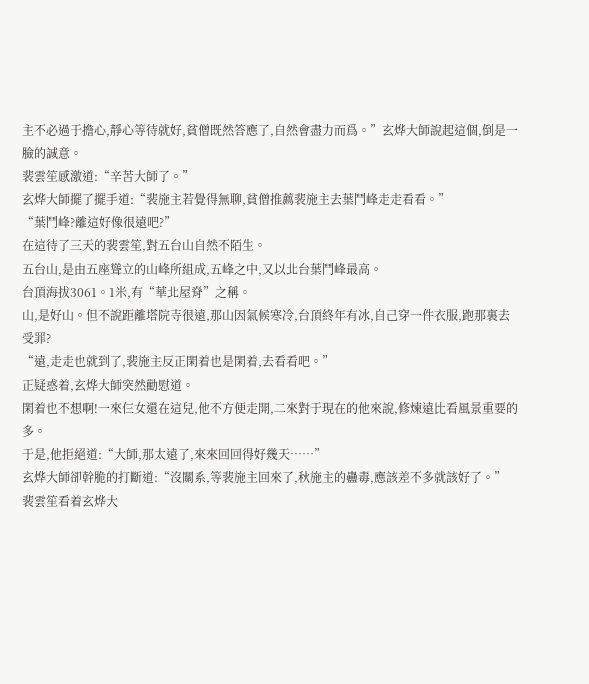主不必過于擔心,靜心等待就好,貧僧既然答應了,自然會盡力而爲。”玄烨大師說起這個,倒是一臉的誠意。
裴雲笙感激道:“辛苦大師了。”
玄烨大師擺了擺手道:“裴施主若覺得無聊,貧僧推薦裴施主去葉鬥峰走走看看。”
“葉鬥峰?離這好像很遠吧?”
在這待了三天的裴雲笙,對五台山自然不陌生。
五台山,是由五座聳立的山峰所組成,五峰之中,又以北台葉鬥峰最高。
台頂海拔3061。1米,有“華北屋脊”之稱。
山,是好山。但不說距離塔院寺很遠,那山因氣候寒冷,台頂終年有冰,自己穿一件衣服,跑那裏去受罪?
“遠,走走也就到了,裴施主反正閑着也是閑着,去看看吧。”
正疑惑着,玄烨大師突然勸慰道。
閑着也不想啊!一來仨女還在這兒,他不方便走開,二來對于現在的他來說,修煉遠比看風景重要的多。
于是,他拒絕道:“大師,那太遠了,來來回回得好幾天……”
玄烨大師卻幹脆的打斷道:“沒關系,等裴施主回來了,秋施主的蠱毒,應該差不多就該好了。”
裴雲笙看着玄烨大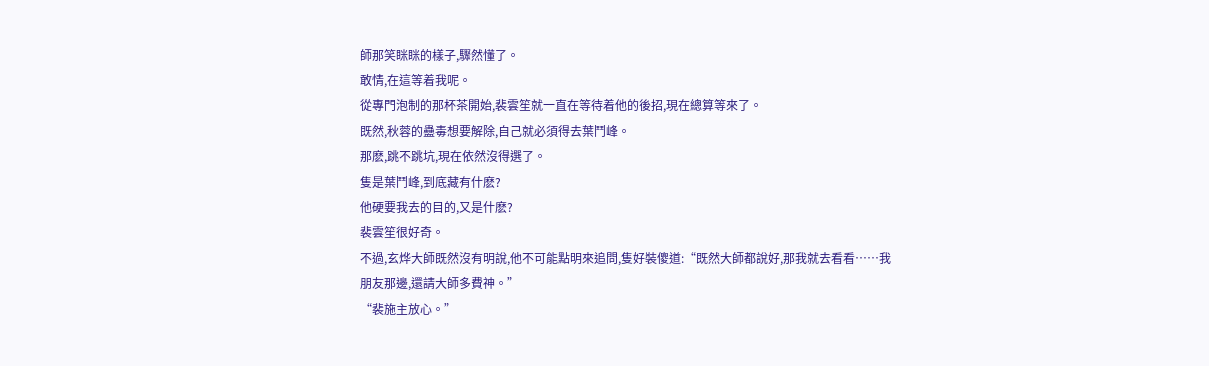師那笑眯眯的樣子,驟然懂了。
敢情,在這等着我呢。
從專門泡制的那杯茶開始,裴雲笙就一直在等待着他的後招,現在總算等來了。
既然,秋蓉的蠱毒想要解除,自己就必須得去葉鬥峰。
那麽,跳不跳坑,現在依然沒得選了。
隻是葉鬥峰,到底藏有什麽?
他硬要我去的目的,又是什麽?
裴雲笙很好奇。
不過,玄烨大師既然沒有明說,他不可能點明來追問,隻好裝傻道:“既然大師都說好,那我就去看看……我朋友那邊,還請大師多費神。”
“裴施主放心。”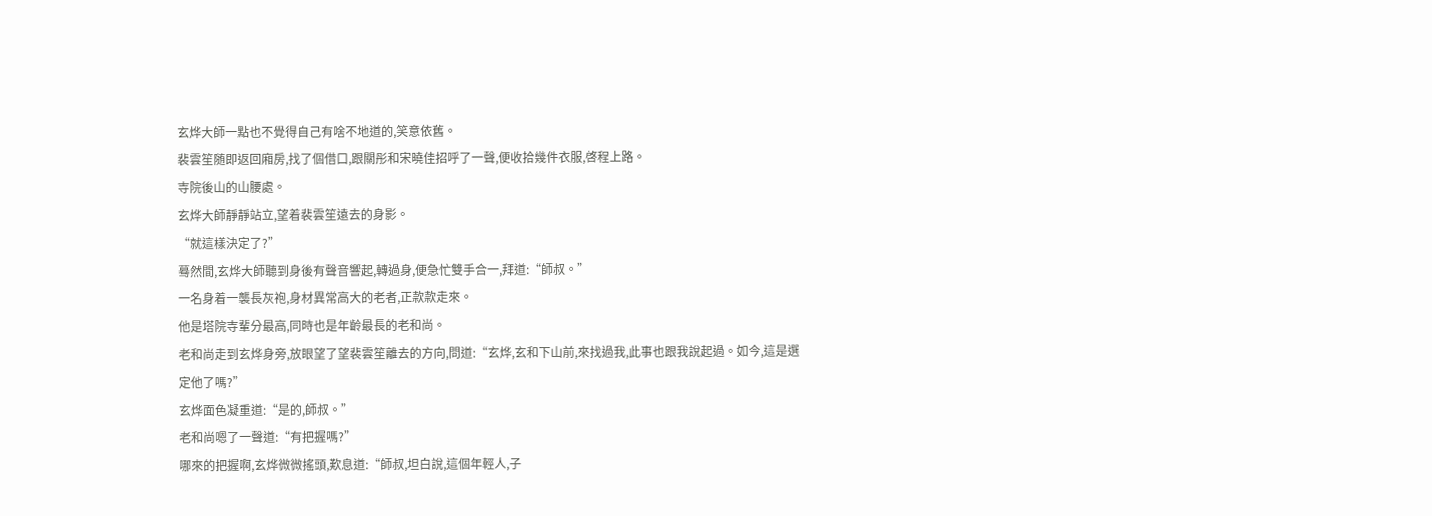玄烨大師一點也不覺得自己有啥不地道的,笑意依舊。
裴雲笙随即返回廂房,找了個借口,跟關彤和宋曉佳招呼了一聲,便收拾幾件衣服,啓程上路。
寺院後山的山腰處。
玄烨大師靜靜站立,望着裴雲笙遠去的身影。
“就這樣決定了?”
蓦然間,玄烨大師聽到身後有聲音響起,轉過身,便急忙雙手合一,拜道:“師叔。”
一名身着一襲長灰袍,身材異常高大的老者,正款款走來。
他是塔院寺輩分最高,同時也是年齡最長的老和尚。
老和尚走到玄烨身旁,放眼望了望裴雲笙離去的方向,問道:“玄烨,玄和下山前,來找過我,此事也跟我說起過。如今,這是選定他了嗎?”
玄烨面色凝重道:“是的,師叔。”
老和尚嗯了一聲道:“有把握嗎?”
哪來的把握啊,玄烨微微搖頭,歎息道:“師叔,坦白說,這個年輕人,子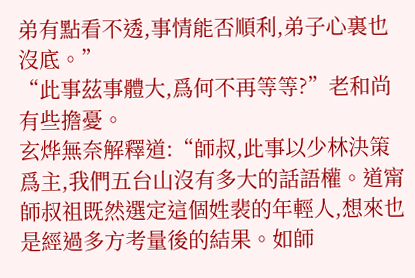弟有點看不透,事情能否順利,弟子心裏也沒底。”
“此事茲事體大,爲何不再等等?”老和尚有些擔憂。
玄烨無奈解釋道:“師叔,此事以少林決策爲主,我們五台山沒有多大的話語權。道甯師叔祖既然選定這個姓裴的年輕人,想來也是經過多方考量後的結果。如師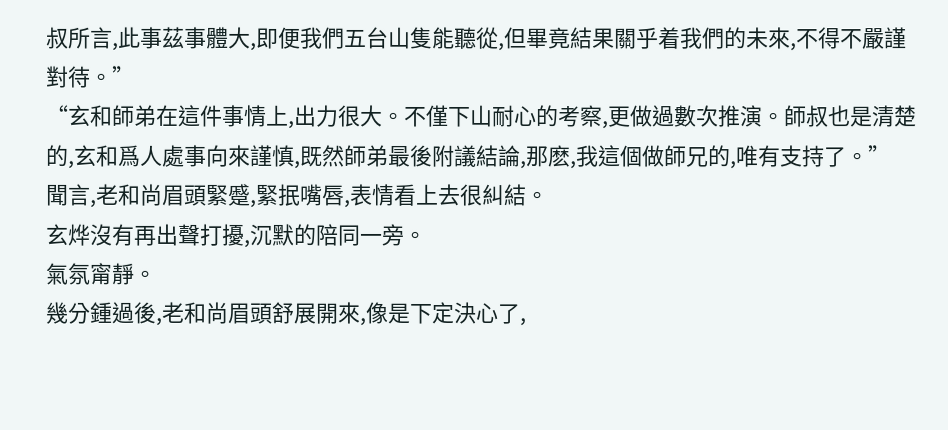叔所言,此事茲事體大,即便我們五台山隻能聽從,但畢竟結果關乎着我們的未來,不得不嚴謹對待。”
“玄和師弟在這件事情上,出力很大。不僅下山耐心的考察,更做過數次推演。師叔也是清楚的,玄和爲人處事向來謹慎,既然師弟最後附議結論,那麽,我這個做師兄的,唯有支持了。”
聞言,老和尚眉頭緊蹙,緊抿嘴唇,表情看上去很糾結。
玄烨沒有再出聲打擾,沉默的陪同一旁。
氣氛甯靜。
幾分鍾過後,老和尚眉頭舒展開來,像是下定決心了,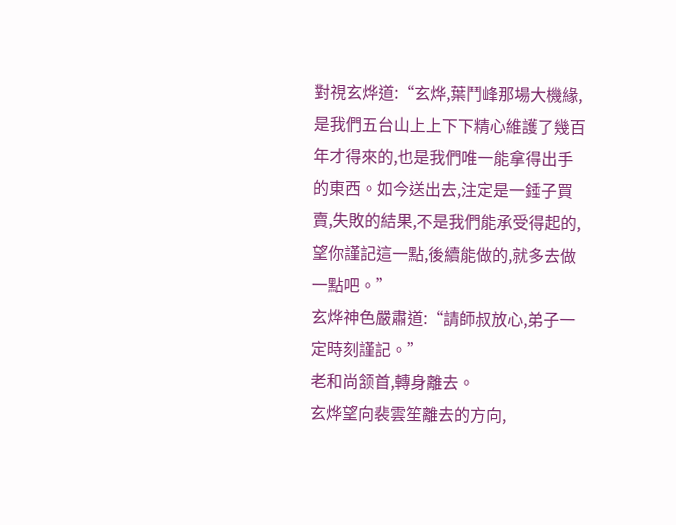對視玄烨道:“玄烨,葉鬥峰那場大機緣,是我們五台山上上下下精心維護了幾百年才得來的,也是我們唯一能拿得出手的東西。如今送出去,注定是一錘子買賣,失敗的結果,不是我們能承受得起的,望你謹記這一點,後續能做的,就多去做一點吧。”
玄烨神色嚴肅道:“請師叔放心,弟子一定時刻謹記。”
老和尚颔首,轉身離去。
玄烨望向裴雲笙離去的方向,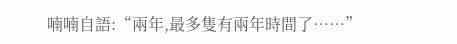喃喃自語:“兩年,最多隻有兩年時間了……”